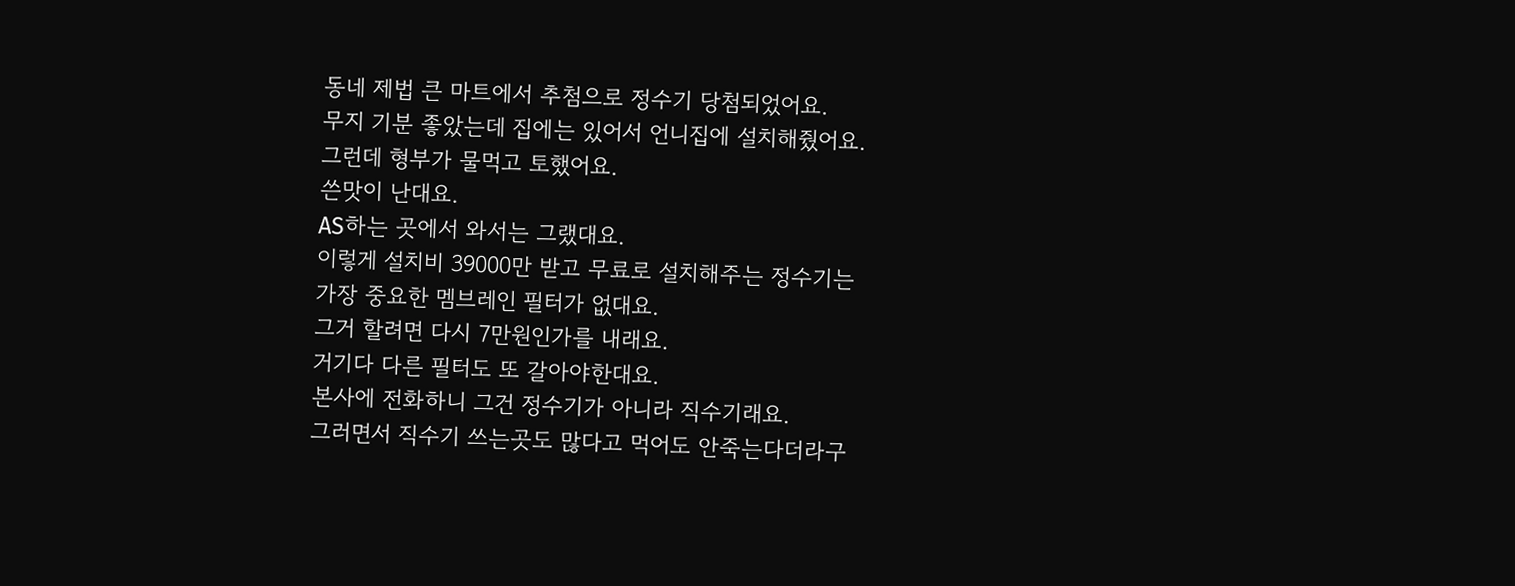동네 제법 큰 마트에서 추첨으로 정수기 당첨되었어요.
무지 기분 좋았는데 집에는 있어서 언니집에 설치해줬어요.
그런데 형부가 물먹고 토했어요.
쓴맛이 난대요.
AS하는 곳에서 와서는 그랬대요.
이렇게 설치비 39000만 받고 무료로 설치해주는 정수기는
가장 중요한 멤브레인 필터가 없대요.
그거 할려면 다시 7만원인가를 내래요.
거기다 다른 필터도 또 갈아야한대요.
본사에 전화하니 그건 정수기가 아니라 직수기래요.
그러면서 직수기 쓰는곳도 많다고 먹어도 안죽는다더라구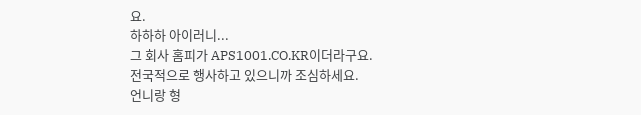요.
하하하 아이러니...
그 회사 홈피가 APS1001.CO.KR이더라구요.
전국적으로 행사하고 있으니까 조심하세요.
언니랑 형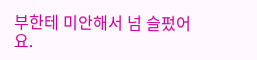부한테 미안해서 넘 슬펐어요.